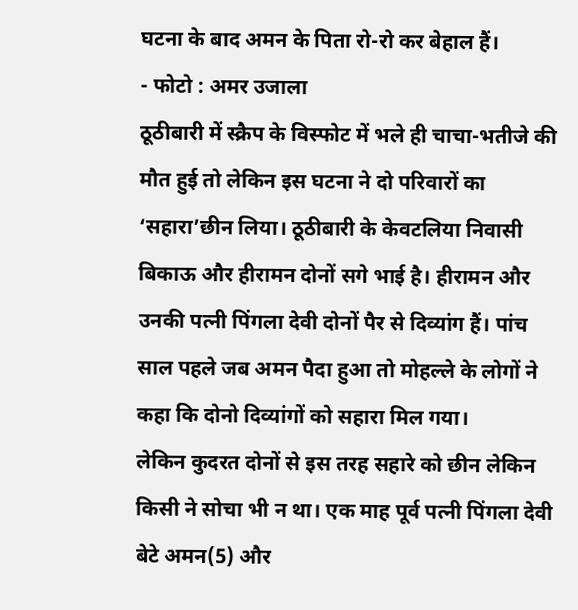घटना के बाद अमन के पिता रो-रो कर बेहाल हैं।
- फोटो : अमर उजाला
ठूठीबारी में स्क्रैप के विस्फोट में भले ही चाचा-भतीजे की मौत हुई तो लेकिन इस घटना ने दो परिवारों का ‘सहारा’छीन लिया। ठूठीबारी के केवटलिया निवासी बिकाऊ और हीरामन दोनों सगे भाई है। हीरामन और उनकी पत्नी पिंगला देवी दोनों पैर से दिव्यांग हैं। पांच साल पहले जब अमन पैदा हुआ तो मोहल्ले के लोगों ने कहा कि दोनो दिव्यांगों को सहारा मिल गया।
लेकिन कुदरत दोनों से इस तरह सहारे को छीन लेकिन किसी ने सोचा भी न था। एक माह पूर्व पत्नी पिंगला देवी बेटे अमन(5) और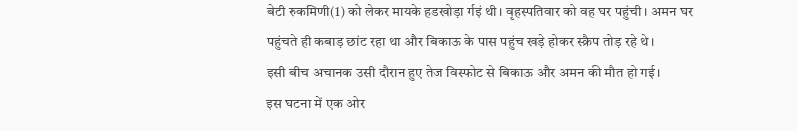बेटी रुकमिणी(1) को लेकर मायके हडखोड़ा र्गइं थी। वृहस्पतिवार को वह घर पहुंची। अमन घर पहुंचते ही कबाड़ छांट रहा था और बिकाऊ के पास पहुंच खड़े होकर स्क्रैप तोड़ रहे थे।
इसी बीच अचानक उसी दौरान हुए तेज विस्फोट से बिकाऊ और अमन की मौत हो गई।
इस घटना में एक ओर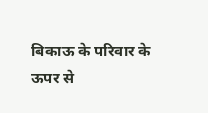बिकाऊ के परिवार के ऊपर से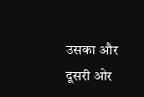उसका और दूसरी ओर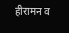हीरामन व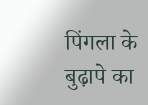पिंगला के बुढ़ापे का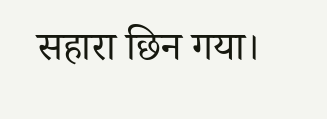सहारा छिन गया।